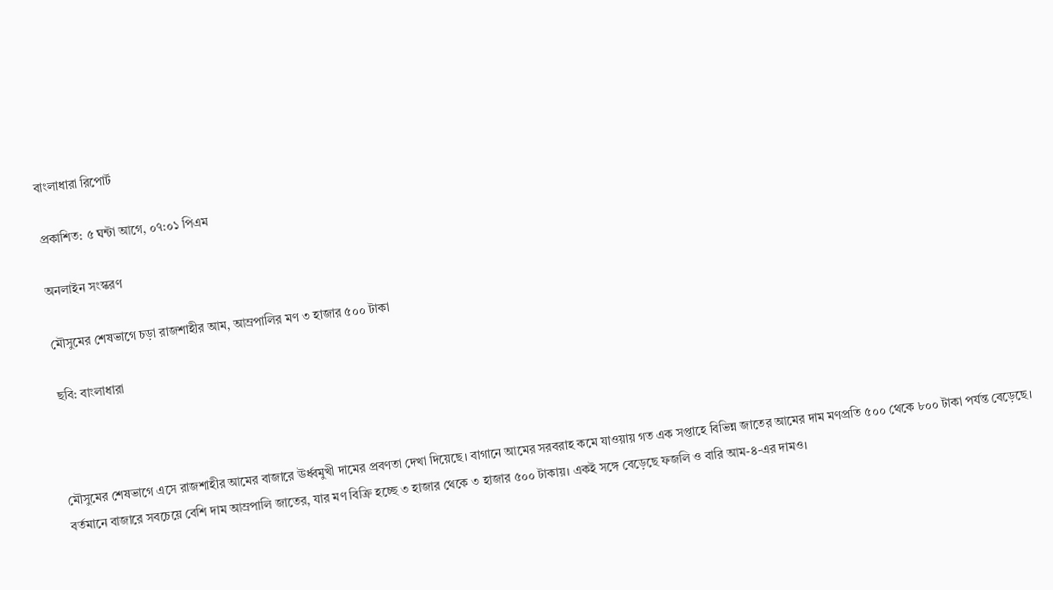বাংলাধারা রিপোর্ট

প্রকাশিত: ৫ ঘন্টা আগে, ০৭:০১ পিএম

অনলাইন সংস্করণ

মৌসুমের শেষভাগে চড়া রাজশাহীর আম, আম্রপালির মণ ৩ হাজার ৫০০ টাকা

ছবি: বাংলাধারা



মৌসুমের শেষভাগে এসে রাজশাহীর আমের বাজারে ঊর্ধ্বমুখী দামের প্রবণতা দেখা দিয়েছে। বাগানে আমের সরবরাহ কমে যাওয়ায় গত এক সপ্তাহে বিভিন্ন জাতের আমের দাম মণপ্রতি ৫০০ থেকে ৮০০ টাকা পর্যন্ত বেড়েছে। বর্তমানে বাজারে সবচেয়ে বেশি দাম আম্রপালি জাতের, যার মণ বিক্রি হচ্ছে ৩ হাজার থেকে ৩ হাজার ৫০০ টাকায়। একই সঙ্গে বেড়েছে ফজলি ও বারি আম-৪-এর দামও।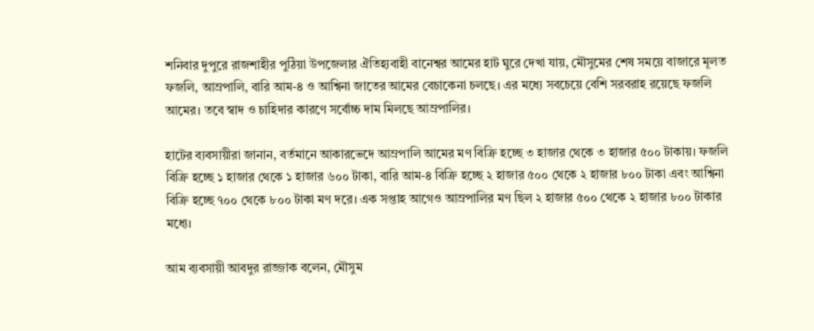শনিবার দুপুরে রাজশাহীর পুঠিয়া উপজেলার ঐতিহ্যবাহী বানেশ্বর আমের হাট ঘুরে দেখা যায়, মৌসুমের শেষ সময়ে বাজারে মূলত ফজলি, আম্রপালি, বারি আম-৪ ও আশ্বিনা জাতের আমের বেচাকেনা চলছে। এর মধ্যে সবচেয়ে বেশি সরবরাহ রয়েছে ফজলি আমের। তবে স্বাদ ও চাহিদার কারণে সর্বোচ্চ দাম মিলছে আম্রপালির।

হাটের ব্যবসায়ীরা জানান, বর্তমানে আকারভেদে আম্রপালি আমের মণ বিক্রি হচ্ছে ৩ হাজার থেকে ৩ হাজার ৫০০ টাকায়। ফজলি বিক্রি হচ্ছে ১ হাজার থেকে ১ হাজার ৬০০ টাকা, বারি আম-৪ বিক্রি হচ্ছে ২ হাজার ৫০০ থেকে ২ হাজার ৮০০ টাকা এবং আশ্বিনা বিক্রি হচ্ছে ৭০০ থেকে ৮০০ টাকা মণ দরে। এক সপ্তাহ আগেও আম্রপালির মণ ছিল ২ হাজার ৫০০ থেকে ২ হাজার ৮০০ টাকার মধ্যে।

আম ব্যবসায়ী আবদুর রাজ্জাক বলেন, মৌসুম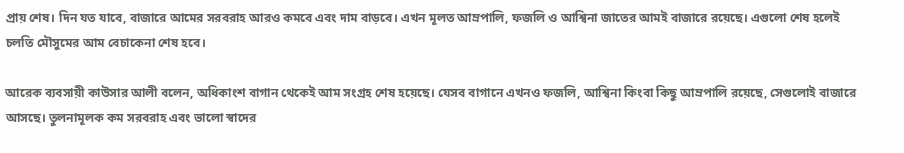প্রায় শেষ। দিন যত যাবে, বাজারে আমের সরবরাহ আরও কমবে এবং দাম বাড়বে। এখন মূলত আম্রপালি, ফজলি ও আশ্বিনা জাতের আমই বাজারে রয়েছে। এগুলো শেষ হলেই চলতি মৌসুমের আম বেচাকেনা শেষ হবে।

আরেক ব্যবসায়ী কাউসার আলী বলেন, অধিকাংশ বাগান থেকেই আম সংগ্রহ শেষ হয়েছে। যেসব বাগানে এখনও ফজলি, আশ্বিনা কিংবা কিছু আম্রপালি রয়েছে, সেগুলোই বাজারে আসছে। তুলনামূলক কম সরবরাহ এবং ভালো স্বাদের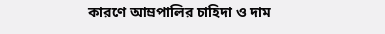কারণে আম্রপালির চাহিদা ও দাম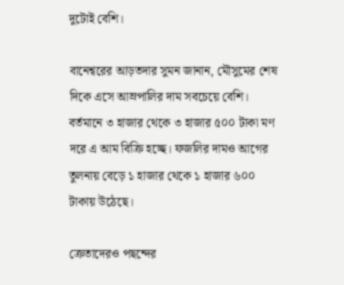দুটোই বেশি।

বানেশ্বরের আড়তদার সুমন জানান, মৌসুমের শেষ দিকে এসে আম্রপালির দাম সবচেয়ে বেশি। বর্তমানে ৩ হাজার থেকে ৩ হাজার ৫০০ টাকা মণ দরে এ আম বিক্রি হচ্ছে। ফজলির দামও আগের তুলনায় বেড়ে ১ হাজার থেকে ১ হাজার ৬০০ টাকায় উঠেছে।

ক্রেতাদেরও পছন্দের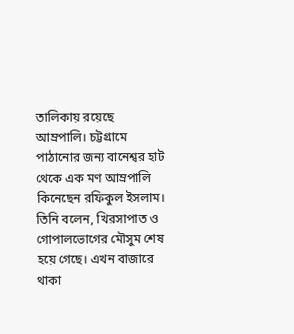তালিকায় রয়েছে আম্রপালি। চট্টগ্রামে পাঠানোর জন্য বানেশ্বর হাট থেকে এক মণ আম্রপালি কিনেছেন রফিকুল ইসলাম। তিনি বলেন, খিরসাপাত ও গোপালভোগের মৌসুম শেষ হয়ে গেছে। এখন বাজারে থাকা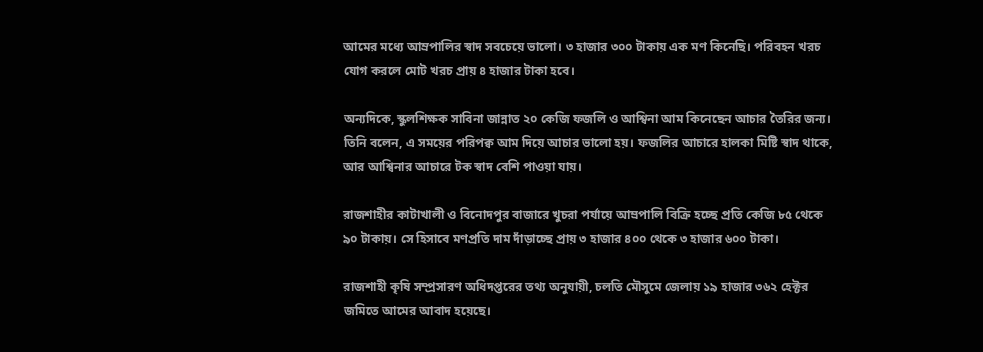আমের মধ্যে আম্রপালির স্বাদ সবচেয়ে ভালো। ৩ হাজার ৩০০ টাকায় এক মণ কিনেছি। পরিবহন খরচ যোগ করলে মোট খরচ প্রায় ৪ হাজার টাকা হবে।

অন্যদিকে, স্কুলশিক্ষক সাবিনা জান্নাত ২০ কেজি ফজলি ও আশ্বিনা আম কিনেছেন আচার তৈরির জন্য। তিনি বলেন, এ সময়ের পরিপক্ব আম দিয়ে আচার ভালো হয়। ফজলির আচারে হালকা মিষ্টি স্বাদ থাকে, আর আশ্বিনার আচারে টক স্বাদ বেশি পাওয়া যায়।

রাজশাহীর কাটাখালী ও বিনোদপুর বাজারে খুচরা পর্যায়ে আম্রপালি বিক্রি হচ্ছে প্রতি কেজি ৮৫ থেকে ৯০ টাকায়। সে হিসাবে মণপ্রতি দাম দাঁড়াচ্ছে প্রায় ৩ হাজার ৪০০ থেকে ৩ হাজার ৬০০ টাকা।

রাজশাহী কৃষি সম্প্রসারণ অধিদপ্তরের তথ্য অনুযায়ী, চলতি মৌসুমে জেলায় ১৯ হাজার ৩৬২ হেক্টর জমিতে আমের আবাদ হয়েছে।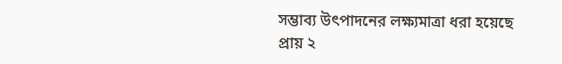সম্ভাব্য উৎপাদনের লক্ষ্যমাত্রা ধরা হয়েছে প্রায় ২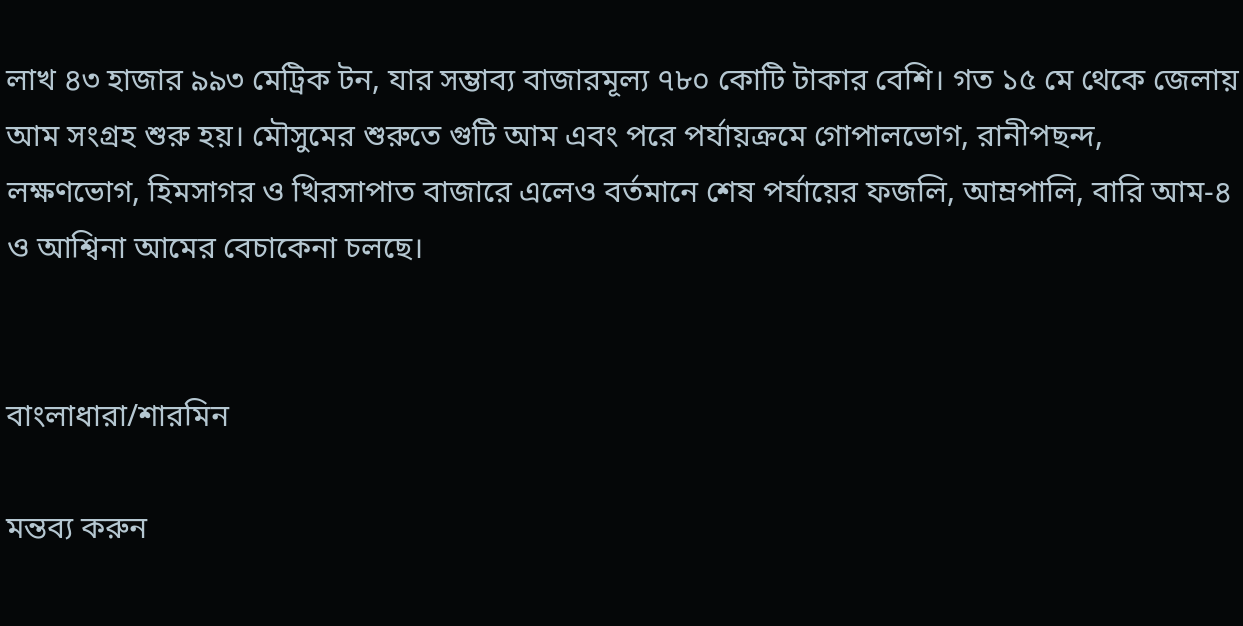লাখ ৪৩ হাজার ৯৯৩ মেট্রিক টন, যার সম্ভাব্য বাজারমূল্য ৭৮০ কোটি টাকার বেশি। গত ১৫ মে থেকে জেলায় আম সংগ্রহ শুরু হয়। মৌসুমের শুরুতে গুটি আম এবং পরে পর্যায়ক্রমে গোপালভোগ, রানীপছন্দ, লক্ষণভোগ, হিমসাগর ও খিরসাপাত বাজারে এলেও বর্তমানে শেষ পর্যায়ের ফজলি, আম্রপালি, বারি আম-৪ ও আশ্বিনা আমের বেচাকেনা চলছে।


বাংলাধারা/শারমিন

মন্তব্য করুন